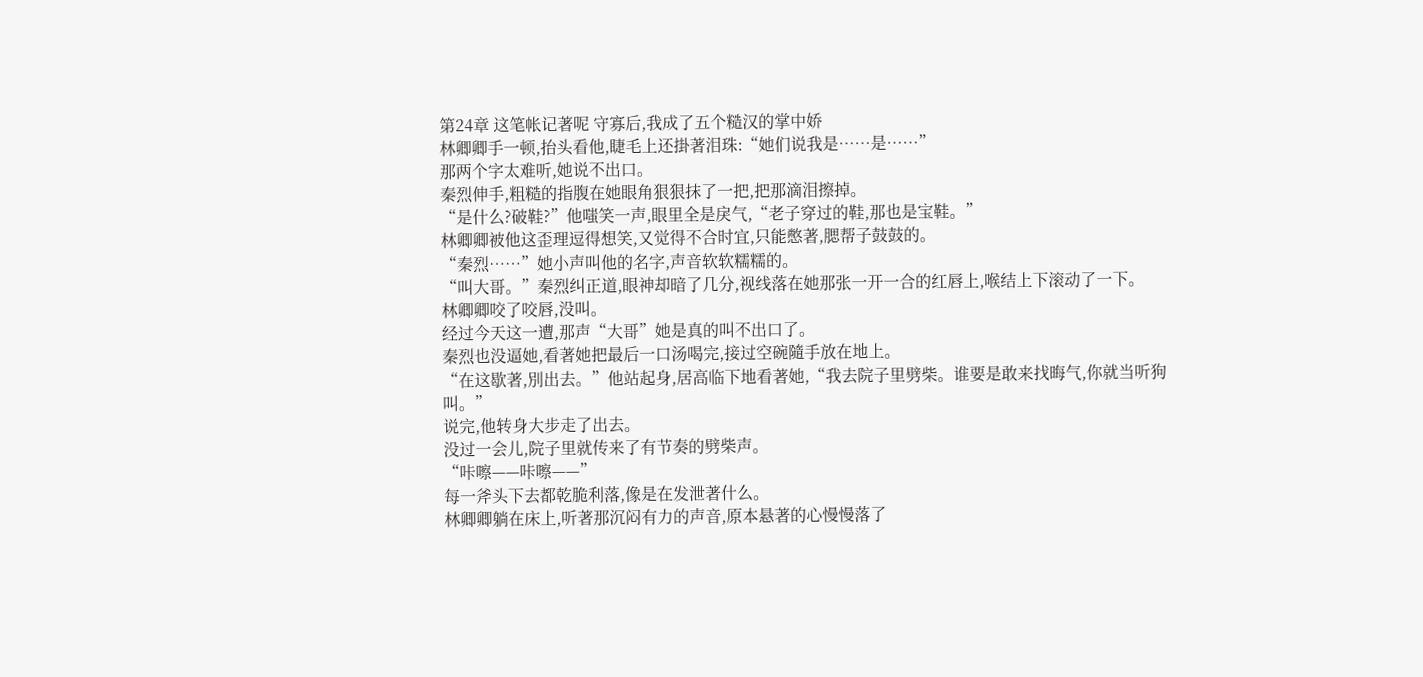第24章 这笔帐记著呢 守寡后,我成了五个糙汉的掌中娇
林卿卿手一顿,抬头看他,睫毛上还掛著泪珠:“她们说我是……是……”
那两个字太难听,她说不出口。
秦烈伸手,粗糙的指腹在她眼角狠狠抹了一把,把那滴泪擦掉。
“是什么?破鞋?”他嗤笑一声,眼里全是戾气,“老子穿过的鞋,那也是宝鞋。”
林卿卿被他这歪理逗得想笑,又觉得不合时宜,只能憋著,腮帮子鼓鼓的。
“秦烈……”她小声叫他的名字,声音软软糯糯的。
“叫大哥。”秦烈纠正道,眼神却暗了几分,视线落在她那张一开一合的红唇上,喉结上下滚动了一下。
林卿卿咬了咬唇,没叫。
经过今天这一遭,那声“大哥”她是真的叫不出口了。
秦烈也没逼她,看著她把最后一口汤喝完,接过空碗隨手放在地上。
“在这歇著,別出去。”他站起身,居高临下地看著她,“我去院子里劈柴。谁要是敢来找晦气,你就当听狗叫。”
说完,他转身大步走了出去。
没过一会儿,院子里就传来了有节奏的劈柴声。
“咔嚓——咔嚓——”
每一斧头下去都乾脆利落,像是在发泄著什么。
林卿卿躺在床上,听著那沉闷有力的声音,原本悬著的心慢慢落了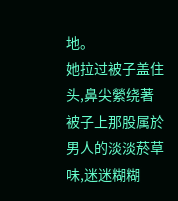地。
她拉过被子盖住头,鼻尖縈绕著被子上那股属於男人的淡淡菸草味,迷迷糊糊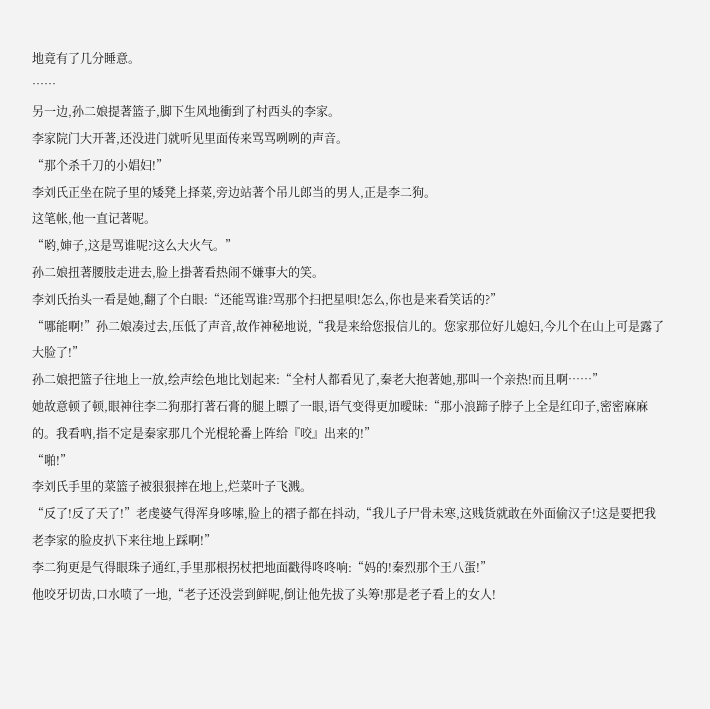地竟有了几分睡意。
……
另一边,孙二娘提著篮子,脚下生风地衝到了村西头的李家。
李家院门大开著,还没进门就听见里面传来骂骂咧咧的声音。
“那个杀千刀的小娼妇!”
李刘氏正坐在院子里的矮凳上择菜,旁边站著个吊儿郎当的男人,正是李二狗。
这笔帐,他一直记著呢。
“哟,婶子,这是骂谁呢?这么大火气。”
孙二娘扭著腰肢走进去,脸上掛著看热闹不嫌事大的笑。
李刘氏抬头一看是她,翻了个白眼:“还能骂谁?骂那个扫把星唄!怎么,你也是来看笑话的?”
“哪能啊!”孙二娘凑过去,压低了声音,故作神秘地说,“我是来给您报信儿的。您家那位好儿媳妇,今儿个在山上可是露了大脸了!”
孙二娘把篮子往地上一放,绘声绘色地比划起来:“全村人都看见了,秦老大抱著她,那叫一个亲热!而且啊……”
她故意顿了顿,眼神往李二狗那打著石膏的腿上瞟了一眼,语气变得更加曖昧:“那小浪蹄子脖子上全是红印子,密密麻麻的。我看吶,指不定是秦家那几个光棍轮番上阵给『咬』出来的!”
“啪!”
李刘氏手里的菜篮子被狠狠摔在地上,烂菜叶子飞溅。
“反了!反了天了!”老虔婆气得浑身哆嗦,脸上的褶子都在抖动,“我儿子尸骨未寒,这贱货就敢在外面偷汉子!这是要把我老李家的脸皮扒下来往地上踩啊!”
李二狗更是气得眼珠子通红,手里那根拐杖把地面戳得咚咚响:“妈的!秦烈那个王八蛋!”
他咬牙切齿,口水喷了一地,“老子还没尝到鲜呢,倒让他先拔了头筹!那是老子看上的女人!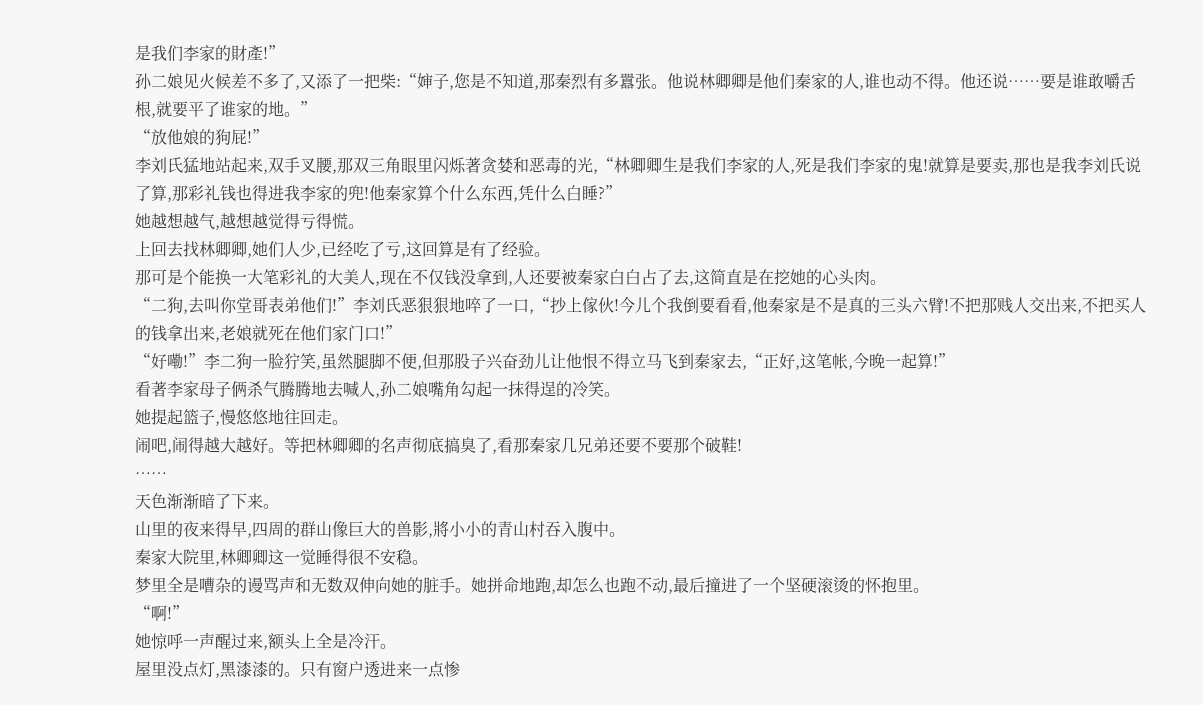是我们李家的財產!”
孙二娘见火候差不多了,又添了一把柴:“婶子,您是不知道,那秦烈有多囂张。他说林卿卿是他们秦家的人,谁也动不得。他还说……要是谁敢嚼舌根,就要平了谁家的地。”
“放他娘的狗屁!”
李刘氏猛地站起来,双手叉腰,那双三角眼里闪烁著贪婪和恶毒的光,“林卿卿生是我们李家的人,死是我们李家的鬼!就算是要卖,那也是我李刘氏说了算,那彩礼钱也得进我李家的兜!他秦家算个什么东西,凭什么白睡?”
她越想越气,越想越觉得亏得慌。
上回去找林卿卿,她们人少,已经吃了亏,这回算是有了经验。
那可是个能换一大笔彩礼的大美人,现在不仅钱没拿到,人还要被秦家白白占了去,这简直是在挖她的心头肉。
“二狗,去叫你堂哥表弟他们!”李刘氏恶狠狠地啐了一口,“抄上傢伙!今儿个我倒要看看,他秦家是不是真的三头六臂!不把那贱人交出来,不把买人的钱拿出来,老娘就死在他们家门口!”
“好嘞!”李二狗一脸狞笑,虽然腿脚不便,但那股子兴奋劲儿让他恨不得立马飞到秦家去,“正好,这笔帐,今晚一起算!”
看著李家母子俩杀气腾腾地去喊人,孙二娘嘴角勾起一抹得逞的冷笑。
她提起篮子,慢悠悠地往回走。
闹吧,闹得越大越好。等把林卿卿的名声彻底搞臭了,看那秦家几兄弟还要不要那个破鞋!
……
天色渐渐暗了下来。
山里的夜来得早,四周的群山像巨大的兽影,將小小的青山村吞入腹中。
秦家大院里,林卿卿这一觉睡得很不安稳。
梦里全是嘈杂的谩骂声和无数双伸向她的脏手。她拼命地跑,却怎么也跑不动,最后撞进了一个坚硬滚烫的怀抱里。
“啊!”
她惊呼一声醒过来,额头上全是冷汗。
屋里没点灯,黑漆漆的。只有窗户透进来一点惨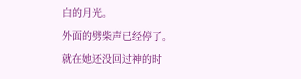白的月光。
外面的劈柴声已经停了。
就在她还没回过神的时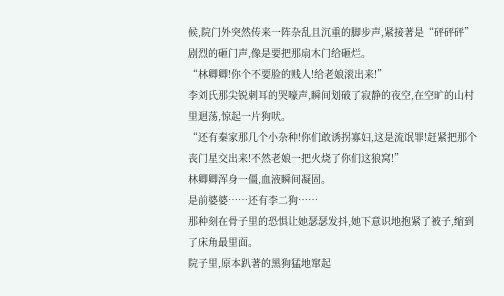候,院门外突然传来一阵杂乱且沉重的脚步声,紧接著是“砰砰砰”剧烈的砸门声,像是要把那扇木门给砸烂。
“林卿卿!你个不要脸的贱人!给老娘滚出来!”
李刘氏那尖锐刺耳的哭嚎声,瞬间划破了寂静的夜空,在空旷的山村里迴荡,惊起一片狗吠。
“还有秦家那几个小杂种!你们敢诱拐寡妇,这是流氓罪!赶紧把那个丧门星交出来!不然老娘一把火烧了你们这狼窝!”
林卿卿浑身一僵,血液瞬间凝固。
是前婆婆……还有李二狗……
那种刻在骨子里的恐惧让她瑟瑟发抖,她下意识地抱紧了被子,缩到了床角最里面。
院子里,原本趴著的黑狗猛地窜起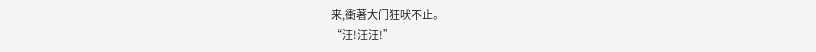来,衝著大门狂吠不止。
“汪!汪汪!”